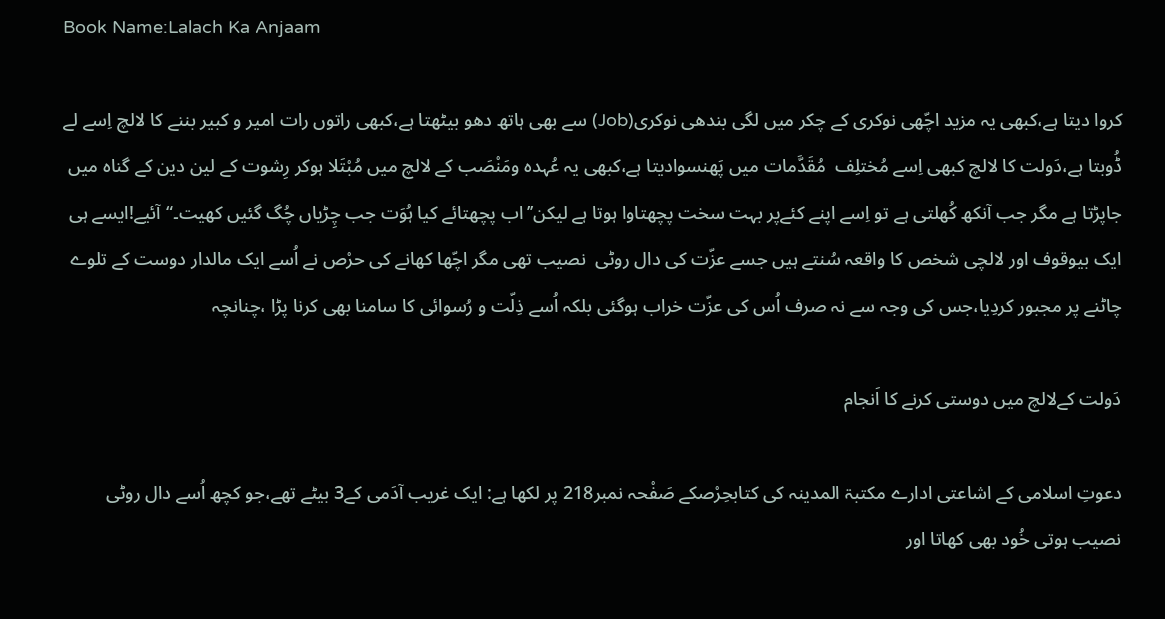Book Name:Lalach Ka Anjaam

کروا دیتا ہے،کبھی یہ مزید اچّھی نوکری کے چکر میں لگی بندھی نوکری(Job) سے بھی ہاتھ دھو بیٹھتا ہے،کبھی راتوں رات امیر و کبیر بننے کا لالچ اِسے لے ڈُوبتا ہے،دَولت کا لالچ کبھی اِسے مُختلِف  مُقَدَّمات میں پَھنسوادیتا ہے،کبھی یہ عُہدہ ومَنْصَب کے لالچ میں مُبْتَلا ہوکر رِشوت کے لین دین کے گناہ میں جاپڑتا ہے مگر جب آنکھ کُھلتی ہے تو اِسے اپنے کئےپر بہت سخت پچھتاوا ہوتا ہے لیکن’’اب پچھتائے کیا ہُوَت جب چِڑیاں چُگ گئیں کھیت۔“آئیے!ایسے ہی ایک بیوقوف اور لالچی شخص کا واقعہ سُنتے ہیں جسے عزّت کی دال روٹی  نصیب تھی مگر اچّھا کھانے کی حرْص نے اُسے ایک مالدار دوست کے تلوے چاٹنے پر مجبور کردِیا،جس کی وجہ سے نہ صرف اُس کی عزّت خراب ہوگئی بلکہ اُسے ذِلّت و رُسوائی کا سامنا بھی کرنا پڑا ،چنانچہ

دَولت کےلالچ میں دوستی کرنے کا اَنجام

دعوتِ اسلامی کے اشاعتی ادارے مکتبۃ المدینہ کی کتابحِرْصکے صَفْحہ نمبر218 پر لکھا ہے: ایک غریب آدَمی کے3 بیٹے تھے،جو کچھ اُسے دال روٹی نصیب ہوتی خُود بھی کھاتا اور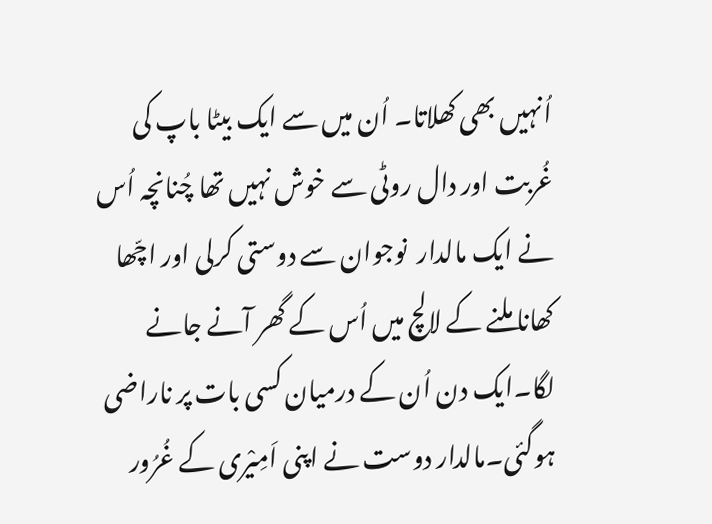اُنہیں بھی کھلاتا۔ اُن میں سے ایک بیٹا باپ کی غُربت اور دال روٹی سے خوش نہیں تھا چُنانچہ اُس نے ایک مالدار  نوجوان سے دوستی کرلی اور اچّھا کھانا ملنے کے لالچ میں اُس کے گھر آنے جانے لگا۔ایک دن اُن کے درمیان کسی بات پر ناراضی ہوگئی۔مالدار دوست نے اپنی اَمِیْری کے غُرُور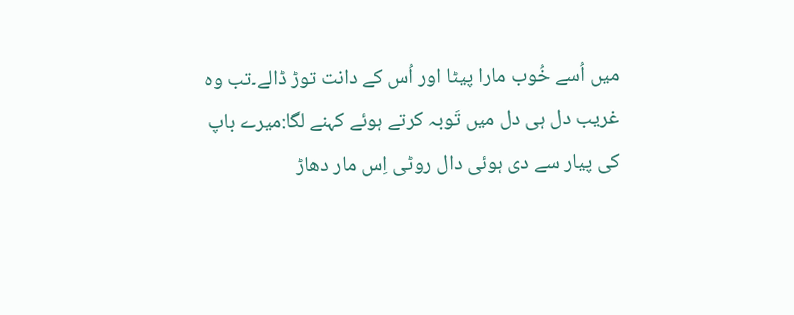میں اُسے خُوب مارا پیٹا اور اُس کے دانت توڑ ڈالے۔تب وہ غریب دل ہی دل میں تَوبہ کرتے ہوئے کہنے لگا:میرے باپ کی پیار سے دی ہوئی دال روٹی اِس مار دھاڑ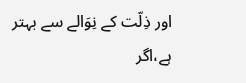اور ذِلّت کے نِوَالے سے بہتر ہے،اگر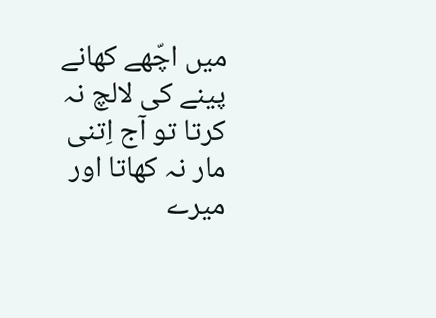میں اچّھے کھانے پینے کی لالچ نہ کرتا تو آج اِتنی مار نہ کھاتا اور میرے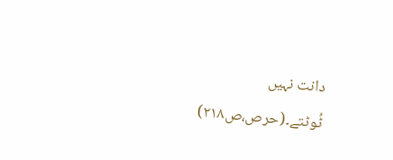دانت نہیں ٹُوٹتے۔(حرص،ص۲۱۸)